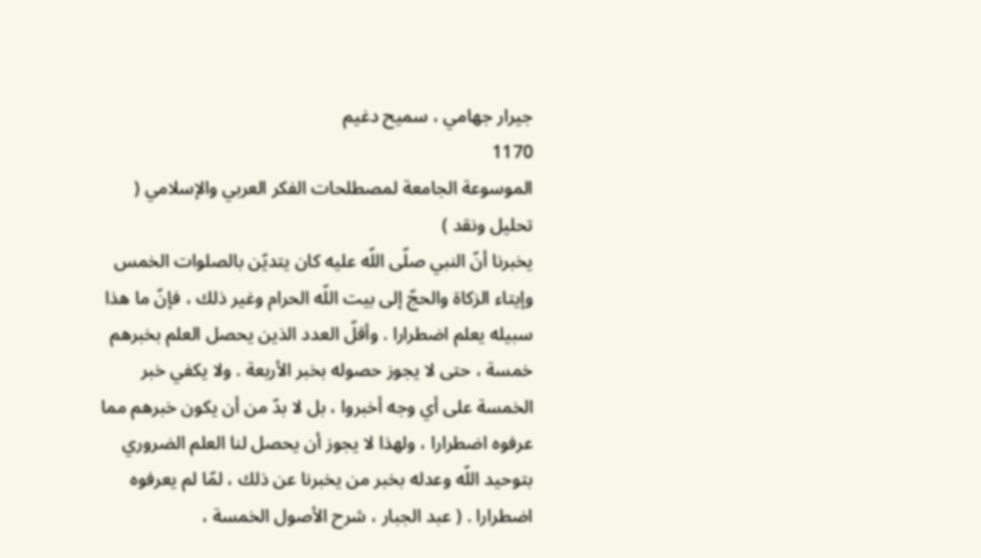جيرار جهامي ، سميح دغيم
1170
الموسوعة الجامعة لمصطلحات الفكر العربي والإسلامي ( تحليل ونقد )
يخبرنا أنّ النبي صلّى اللّه عليه كان يتديّن بالصلوات الخمس وإيتاء الزكاة والحجّ إلى بيت اللّه الحرام وغير ذلك ، فإنّ ما هذا سبيله يعلم اضطرارا . وأقلّ العدد الذين يحصل العلم بخبرهم خمسة ، حتى لا يجوز حصوله بخبر الأربعة . ولا يكفي خبر الخمسة على أي وجه أخبروا ، بل لا بدّ من أن يكون خبرهم مما عرفوه اضطرارا ، ولهذا لا يجوز أن يحصل لنا العلم الضروري بتوحيد اللّه وعدله بخبر من يخبرنا عن ذلك ، لمّا لم يعرفوه اضطرارا . ( عبد الجبار ، شرح الأصول الخمسة ،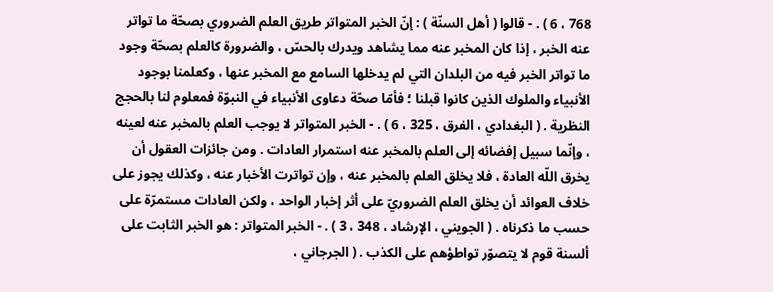768 ، 6 ) . - قالوا ( أهل السنّة ) : إنّ الخبر المتواتر طريق العلم الضروري بصحّة ما تواتر عنه الخبر ، إذا كان المخبر عنه مما يشاهد ويدرك بالحسّ ، والضرورة كالعلم بصحّة وجود ما تواتر الخبر فيه من البلدان التي لم يدخلها السامع مع المخبر عنها ، وكعلمنا بوجود الأنبياء والملوك الذين كانوا قبلنا ؛ فأمّا صحّة دعاوى الأنبياء في النبوّة فمعلوم لنا بالحجج النظرية . ( البغدادي ، الفرق ، 325 ، 6 ) . - الخبر المتواتر لا يوجب العلم بالمخبر عنه لعينه ، وإنّما سبيل إفضائه إلى العلم بالمخبر عنه استمرار العادات . ومن جائزات العقول أن يخرق اللّه العادة ، فلا يخلق العلم بالمخبر عنه ، وإن تواترت الأخبار عنه ، وكذلك يجوز على خلاف العوائد أن يخلق العلم الضروريّ على أثر إخبار الواحد ، ولكن العادات مستمرّة على حسب ما ذكرناه . ( الجويني ، الإرشاد ، 348 ، 3 ) . - الخبر المتواتر : هو الخبر الثابت على ألسنة قوم لا يتصوّر تواطؤهم على الكذب . ( الجرجاني ،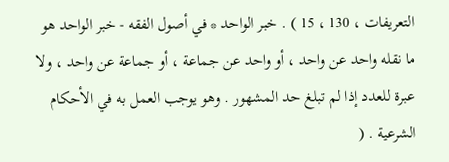التعريفات ، 130 ، 15 ) . خبر الواحد * في أصول الفقه - خبر الواحد هو ما نقله واحد عن واحد ، أو واحد عن جماعة ، أو جماعة عن واحد ، ولا عبرة للعدد إذا لم تبلغ حد المشهور . وهو يوجب العمل به في الأحكام الشرعية . (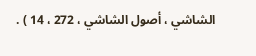الشاشي ، أصول الشاشي ، 272 ، 14 ) .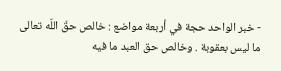- خبر الواحد حجة في أربعة مواضع : خالص حقّ اللّه تعالى ما ليس بعقوبة . وخالص حق العبد ما فيه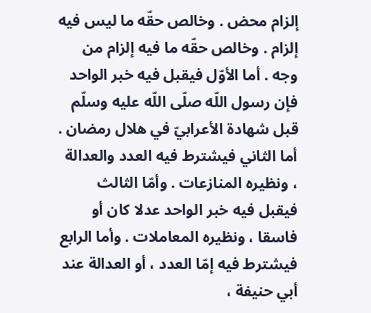إلزام محض . وخالص حقّه ما ليس فيه إلزام . وخالص حقّه ما فيه إلزام من وجه . أما الأوّل فيقبل فيه خبر الواحد فإن رسول اللّه صلّى اللّه عليه وسلّم قبل شهادة الأعرابيّ في هلال رمضان . أما الثاني فيشترط فيه العدد والعدالة ، ونظيره المنازعات . وأمّا الثالث فيقبل فيه خبر الواحد عدلا كان أو فاسقا ، ونظيره المعاملات . وأما الرابع فيشترط فيه إمّا العدد ، أو العدالة عند أبي حنيفة ،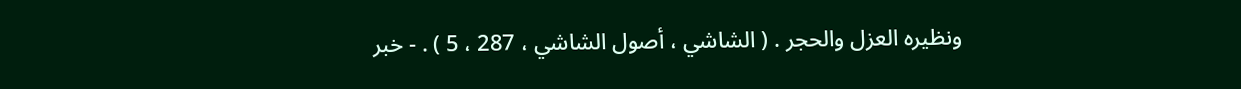ونظيره العزل والحجر . ( الشاشي ، أصول الشاشي ، 287 ، 5 ) . - خبر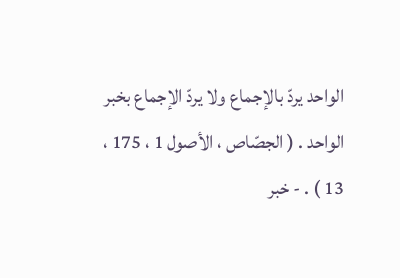الواحد يردّ بالإجماع ولا يردّ الإجماع بخبر الواحد . ( الجصّاص ، الأصول 1 ، 175 ، 13 ) . - خبر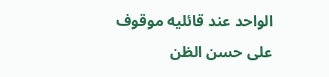الواحد عند قائليه موقوف على حسن الظن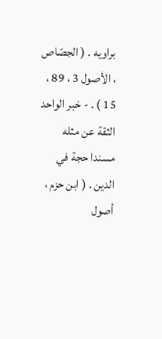براويه . ( الجصّاص ، الأصول 3 ، 89 ، 15 ) . - خبر الواحد الثقة عن مثله مسندا حجة في الدين . ( ابن حزم ، أصول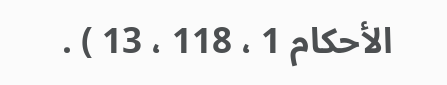الأحكام 1 ، 118 ، 13 ) .